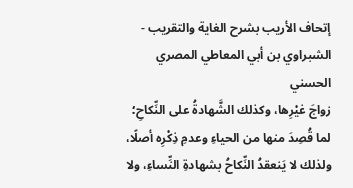إتحاف الأريب بشرح الغاية والتقريب - الشبراوي بن أبي المعاطي المصري الحسني
زواجَ غيْرِها، وكذلك الشَّهادةُ على النِّكاحِ؛ لما قُصِدَ منها من الحياءِ وعدمِ ذِكْرِه أصلًا، ولذلك لا يَنعقدُ النِّكاحُ بشهادةِ النِّساءِ، ولا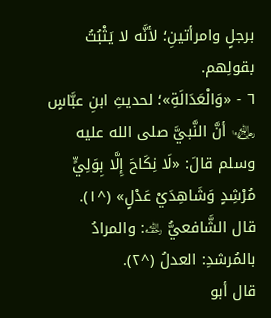برجلٍ وامرأتينِ؛ لأنَّه لا يَثْبُتُ بقولِهم.
٦ - «وَالْعَدَالَةِ»؛ لحديثِ ابنِ عبَّاسٍ ﵄ أنَّ النَّبيَّ صلى الله عليه وسلم قالَ: «لَا نِكَاحَ إِلَّا بِوَلِيٍّ مُرْشِدٍ وَشَاهِدَيْ عَدْلٍ» (^١).
قال الشَّافعيُّ ﵀: والمرادُ بالمُرشدِ: العدلُ (^٢).
قال أبو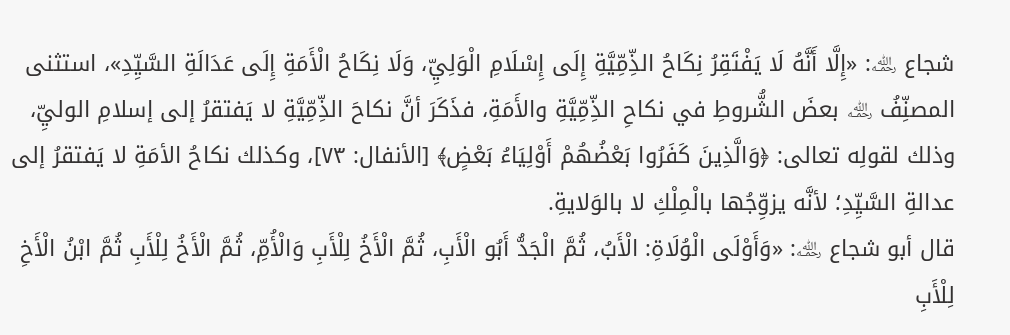شجاع ﵀: «إِلَّا أَنَّهُ لَا يَفْتَقِرُ نِكَاحُ الذِّمِّيَّةِ إِلَى إِسْلَامِ الْوَلِيِّ، وَلَا نِكَاحُ الْأَمَةِ إِلَى عَدَالَةِ السَّيِّدِ»، استثنى المصنِّفُ ﵀ بعضَ الشُّروطِ في نكاحِ الذِّمِّيَّةِ والأَمَةِ، فذَكَرَ أنَّ نكاحَ الذِّمِّيَّةِ لا يَفتقرُ إلى إسلامِ الوليِّ، وذلك لقولِه تعالى: ﴿وَالَّذِينَ كَفَرُوا بَعْضُهُمْ أَوْلِيَاءُ بَعْضٍ﴾ [الأنفال: ٧٣]، وكذلك نكاحُ الأمَةِ لا يَفتقرُ إلى عدالةِ السَّيِّدِ؛ لأنَّه يزوِّجُها بالْمِلْكِ لا بالوَلايةِ.
قال أبو شجاع ﵀: «وَأَوْلَى الْوُلَاةِ: الْأَبُ، ثُمَّ الْجَدُّ أَبُو الْأَبِ، ثُمَّ الْأَخُ لِلْأَبِ وَالْأُمِّ، ثُمَّ الْأَخُ لِلْأَبِ ثُمَّ ابْنُ الْأَخِ لِلْأَبِ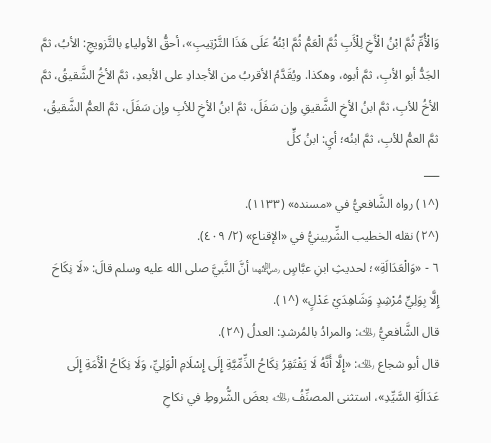وَالْأُمِّ ثُمَّ ابْنُ الْأَخِ لِلْأَبِ ثُمَّ الْعَمُّ ثُمَّ ابْنُهُ عَلَى هَذَا التَّرْتِيبِ»، أحقُّ الأولياءِ بالتَّزويجِ: الأبُ، ثمَّ الجَدُّ أبو الأبِ، ثمَّ أبوه، وهكذا. ويُقَدَّمُ الأقربُ من الأجدادِ على الأبعدِ، ثمَّ الأخُ الشَّقيقُ، ثمَّ الأخُ للأبِ، ثمَّ ابنُ الأخِ الشَّقيقِ وإن سَفَلَ، ثمَّ ابنُ الأخِ للأبِ وإن سَفَلَ، ثمَّ العمُّ الشَّقيقُ، ثمَّ العمُّ للأبِ، ثمَّ ابنُه؛ أيِ: ابنُ كلٍّ
___
(^١) رواه الشَّافعيُّ في «مسنده» (١١٣٣).
(^٢) نقله الخطيب الشِّربينيُّ في «الإقناع» (٢/ ٤٠٩).
٦ - «وَالْعَدَالَةِ»؛ لحديثِ ابنِ عبَّاسٍ ﵄ أنَّ النَّبيَّ صلى الله عليه وسلم قالَ: «لَا نِكَاحَ إِلَّا بِوَلِيٍّ مُرْشِدٍ وَشَاهِدَيْ عَدْلٍ» (^١).
قال الشَّافعيُّ ﵀: والمرادُ بالمُرشدِ: العدلُ (^٢).
قال أبو شجاع ﵀: «إِلَّا أَنَّهُ لَا يَفْتَقِرُ نِكَاحُ الذِّمِّيَّةِ إِلَى إِسْلَامِ الْوَلِيِّ، وَلَا نِكَاحُ الْأَمَةِ إِلَى عَدَالَةِ السَّيِّدِ»، استثنى المصنِّفُ ﵀ بعضَ الشُّروطِ في نكاحِ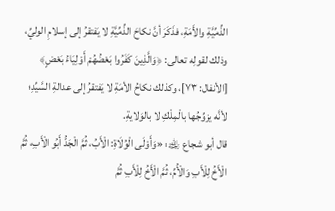الذِّمِّيَّةِ والأَمَةِ، فذَكَرَ أنَّ نكاحَ الذِّمِّيَّةِ لا يَفتقرُ إلى إسلامِ الوليِّ، وذلك لقولِه تعالى: ﴿وَالَّذِينَ كَفَرُوا بَعْضُهُمْ أَوْلِيَاءُ بَعْضٍ﴾ [الأنفال: ٧٣]، وكذلك نكاحُ الأمَةِ لا يَفتقرُ إلى عدالةِ السَّيِّدِ؛ لأنَّه يزوِّجُها بالْمِلْكِ لا بالوَلايةِ.
قال أبو شجاع ﵀: «وَأَوْلَى الْوُلَاةِ: الْأَبُ، ثُمَّ الْجَدُّ أَبُو الْأَبِ، ثُمَّ الْأَخُ لِلْأَبِ وَالْأُمِّ، ثُمَّ الْأَخُ لِلْأَبِ ثُمَّ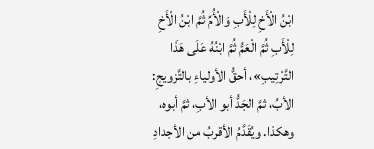ابْنُ الْأَخِ لِلْأَبِ وَالْأُمِّ ثُمَّ ابْنُ الْأَخِ لِلْأَبِ ثُمَّ الْعَمُّ ثُمَّ ابْنُهُ عَلَى هَذَا التَّرْتِيبِ»، أحقُّ الأولياءِ بالتَّزويجِ: الأبُ، ثمَّ الجَدُّ أبو الأبِ، ثمَّ أبوه، وهكذا. ويُقَدَّمُ الأقربُ من الأجدادِ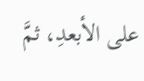على الأبعدِ، ثمَّ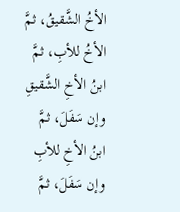الأخُ الشَّقيقُ، ثمَّ الأخُ للأبِ، ثمَّ ابنُ الأخِ الشَّقيقِ وإن سَفَلَ، ثمَّ ابنُ الأخِ للأبِ وإن سَفَلَ، ثمَّ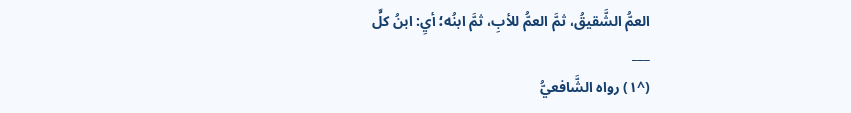العمُّ الشَّقيقُ، ثمَّ العمُّ للأبِ، ثمَّ ابنُه؛ أيِ: ابنُ كلٍّ
___
(^١) رواه الشَّافعيُّ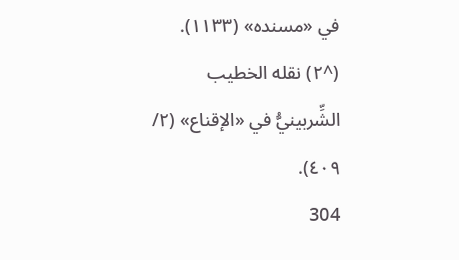في «مسنده» (١١٣٣).
(^٢) نقله الخطيب الشِّربينيُّ في «الإقناع» (٢/ ٤٠٩).
304